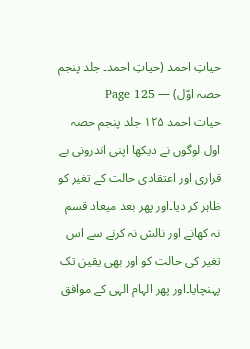حیاتِ احمد (حیاتِ احمد۔ جلد پنجم حصہ اوّل) — Page 125
حیات احمد ۱۲۵ جلد پنجم حصہ اول لوگوں نے دیکھا اپنی اندرونی بے قراری اور اعتقادی حالت کے تغیر کو ظاہر کر دیا۔اور پھر بعد میعاد قسم نہ کھانے اور نالش نہ کرنے سے اس تغیر کی حالت کو اور بھی یقین تک پہنچایا۔اور پھر الہام الہی کے موافق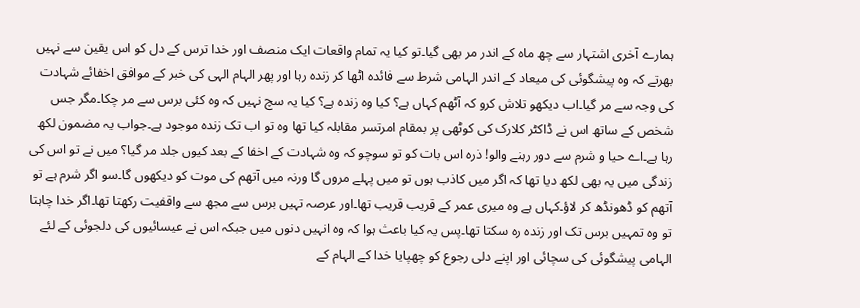ہمارے آخری اشتہار سے چھ ماہ کے اندر مر بھی گیا۔تو کیا یہ تمام واقعات ایک منصف اور خدا ترس کے دل کو اس یقین سے نہیں بھرتے کہ وہ پیشگوئی کی میعاد کے اندر الہامی شرط سے فائدہ اٹھا کر زندہ رہا اور پھر الہام الہی کی خبر کے موافق اخفائے شہادت کی وجہ سے مر گیا۔اب دیکھو تلاش کرو کہ آٹھم کہاں ہے؟ کیا وہ زندہ ہے؟ کیا یہ سچ نہیں کہ وہ کئی برس سے مر چکا۔مگر جس شخص کے ساتھ اس نے ڈاکٹر کلارک کی کوٹھی پر بمقام امرتسر مقابلہ کیا تھا وہ تو اب تک زندہ موجود ہے۔جواب یہ مضمون لکھ رہا ہے۔اے حیا و شرم سے دور رہنے والو! ذرہ اس بات کو تو سوچو کہ وہ شہادت کے اخفا کے بعد کیوں جلد مر گیا؟ میں نے تو اس کی زندگی میں یہ بھی لکھ دیا تھا کہ اگر میں کاذب ہوں تو میں پہلے مروں گا ورنہ میں آتھم کی موت کو دیکھوں گا۔سو اگر شرم ہے تو آتھم کو ڈھونڈھ کر لاؤ۔کہاں ہے وہ میری عمر کے قریب قریب تھا۔اور عرصہ تہیں برس سے مجھ سے واقفیت رکھتا تھا۔اگر خدا چاہتا تو وہ تمہیں برس تک اور زندہ رہ سکتا تھا۔پس یہ کیا باعث ہوا کہ وہ انہیں دنوں میں جبکہ اس نے عیسائیوں کی دلجوئی کے لئے الہامی پیشگوئی کی سچائی اور اپنے دلی رجوع کو چھپایا خدا کے الہام کے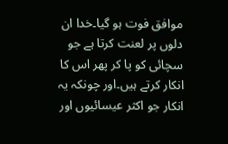موافق فوت ہو گیا۔خدا ان دلوں پر لعنت کرتا ہے جو سچائی کو پا کر پھر اس کا انکار کرتے ہیں۔اور چونکہ یہ انکار جو اکثر عیسائیوں اور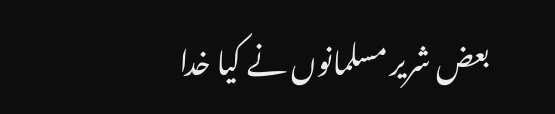بعض شریر مسلمانوں نے کیا خدا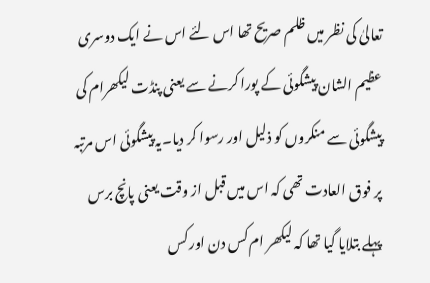تعالیٰ کی نظر میں ظلم صریح تھا اس لئے اس نے ایک دوسری عظیم الشان پیشگوئی کے پورا کرنے سے یعنی پنڈت لیکھرام کی پیشگوئی سے منکروں کو ذلیل اور رسوا کر دیا۔یہ پیشگوئی اس مرتبہ پر فوق العادت تھی کہ اس میں قبل از وقت یعنی پانچ برس پہلے بتلایا گیا تھا کہ لیکھر ام کس دن اور کس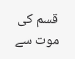قسم کی موت سے